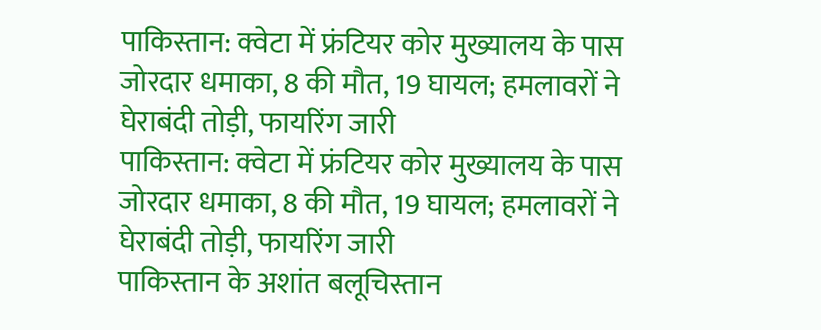पाकिस्तान: क्वेटा में फ्रंटियर कोर मुख्यालय के पास जोरदार धमाका, 8 की मौत, 19 घायल; हमलावरों ने घेराबंदी तोड़ी, फायरिंग जारी
पाकिस्तान: क्वेटा में फ्रंटियर कोर मुख्यालय के पास जोरदार धमाका, 8 की मौत, 19 घायल; हमलावरों ने घेराबंदी तोड़ी, फायरिंग जारी
पाकिस्तान के अशांत बलूचिस्तान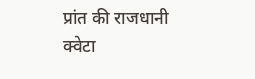प्रांत की राजधानी क्वेटा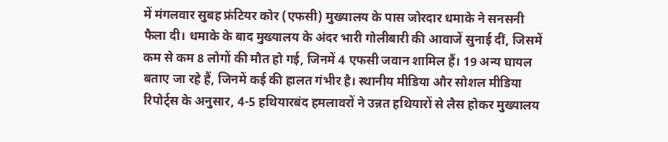में मंगलवार सुबह फ्रंटियर कोर (एफसी) मुख्यालय के पास जोरदार धमाके ने सनसनी फैला दी। धमाके के बाद मुख्यालय के अंदर भारी गोलीबारी की आवाजें सुनाई दीं, जिसमें कम से कम 8 लोगों की मौत हो गई, जिनमें 4 एफसी जवान शामिल हैं। 19 अन्य घायल बताए जा रहे हैं, जिनमें कई की हालत गंभीर है। स्थानीय मीडिया और सोशल मीडिया रिपोर्ट्स के अनुसार, 4-5 हथियारबंद हमलावरों ने उन्नत हथियारों से लैस होकर मुख्यालय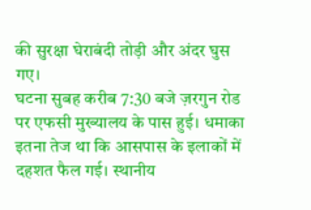की सुरक्षा घेराबंदी तोड़ी और अंदर घुस गए।
घटना सुबह करीब 7:30 बजे ज़रगुन रोड पर एफसी मुख्यालय के पास हुई। धमाका इतना तेज था कि आसपास के इलाकों में दहशत फैल गई। स्थानीय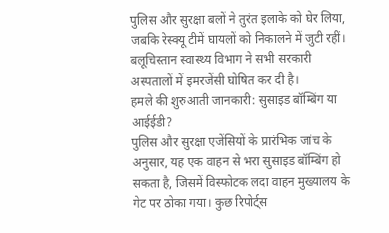पुलिस और सुरक्षा बलों ने तुरंत इलाके को घेर लिया, जबकि रेस्क्यू टीमें घायलों को निकालने में जुटी रहीं। बलूचिस्तान स्वास्थ्य विभाग ने सभी सरकारी अस्पतालों में इमरजेंसी घोषित कर दी है।
हमले की शुरुआती जानकारी: सुसाइड बॉम्बिंग या आईईडी?
पुलिस और सुरक्षा एजेंसियों के प्रारंभिक जांच के अनुसार, यह एक वाहन से भरा सुसाइड बॉम्बिंग हो सकता है, जिसमें विस्फोटक लदा वाहन मुख्यालय के गेट पर ठोका गया। कुछ रिपोर्ट्स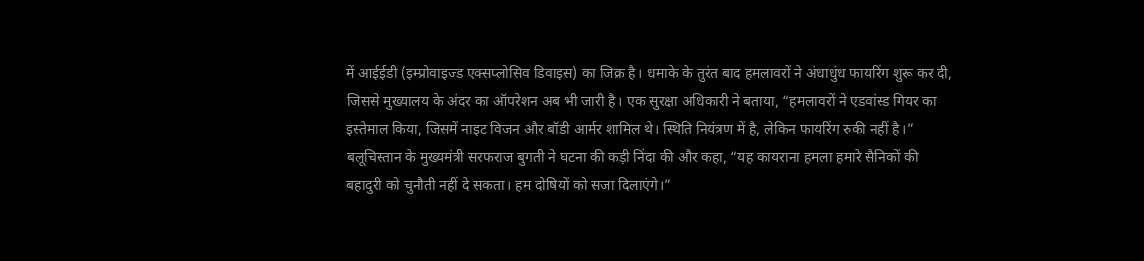में आईईडी (इम्प्रोवाइज्ड एक्सप्लोसिव डिवाइस) का जिक्र है। धमाके के तुरंत बाद हमलावरों ने अंधाधुंध फायरिंग शुरू कर दी, जिससे मुख्यालय के अंदर का ऑपरेशन अब भी जारी है। एक सुरक्षा अधिकारी ने बताया, “हमलावरों ने एडवांस्ड गियर का इस्तेमाल किया, जिसमें नाइट विजन और बॉडी आर्मर शामिल थे। स्थिति नियंत्रण में है, लेकिन फायरिंग रुकी नहीं है।”
बलूचिस्तान के मुख्यमंत्री सरफराज बुगती ने घटना की कड़ी निंदा की और कहा, “यह कायराना हमला हमारे सैनिकों की बहादुरी को चुनौती नहीं दे सकता। हम दोषियों को सजा दिलाएंगे।”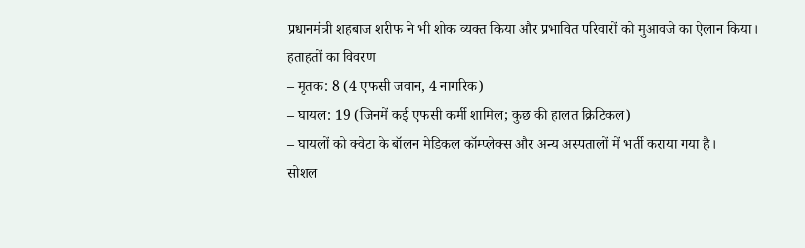प्रधानमंत्री शहबाज शरीफ ने भी शोक व्यक्त किया और प्रभावित परिवारों को मुआवजे का ऐलान किया।
हताहतों का विवरण
– मृतक: 8 (4 एफसी जवान, 4 नागरिक)
– घायल: 19 (जिनमें कई एफसी कर्मी शामिल; कुछ की हालत क्रिटिकल)
– घायलों को क्वेटा के बॉलन मेडिकल कॉम्प्लेक्स और अन्य अस्पतालों में भर्ती कराया गया है।
सोशल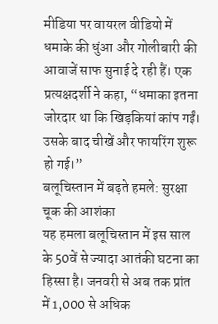मीडिया पर वायरल वीडियो में धमाके की धुंआ और गोलीबारी की आवाजें साफ सुनाई दे रही हैं। एक प्रत्यक्षदर्शी ने कहा, “धमाका इतना जोरदार था कि खिड़कियां कांप गईं। उसके बाद चीखें और फायरिंग शुरू हो गई।”
बलूचिस्तान में बढ़ते हमले: सुरक्षा चूक की आशंका
यह हमला बलूचिस्तान में इस साल के 50वें से ज्यादा आतंकी घटना का हिस्सा है। जनवरी से अब तक प्रांत में 1,000 से अधिक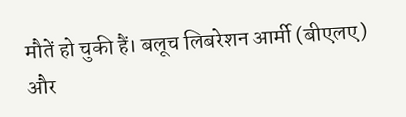मौतें हो चुकी हैं। बलूच लिबरेशन आर्मी (बीएलए) और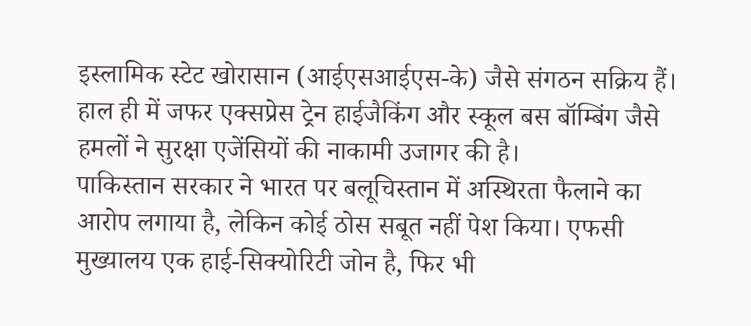इस्लामिक स्टेट खोरासान (आईएसआईएस-के) जैसे संगठन सक्रिय हैं। हाल ही में जफर एक्सप्रेस ट्रेन हाईजैकिंग और स्कूल बस बॉम्बिंग जैसे हमलों ने सुरक्षा एजेंसियों की नाकामी उजागर की है।
पाकिस्तान सरकार ने भारत पर बलूचिस्तान में अस्थिरता फैलाने का आरोप लगाया है, लेकिन कोई ठोस सबूत नहीं पेश किया। एफसी मुख्यालय एक हाई-सिक्योरिटी जोन है, फिर भी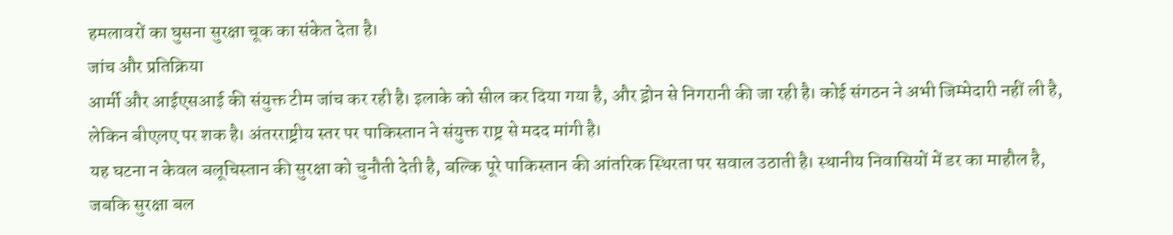हमलावरों का घुसना सुरक्षा चूक का संकेत देता है।
जांच और प्रतिक्रिया
आर्मी और आईएसआई की संयुक्त टीम जांच कर रही है। इलाके को सील कर दिया गया है, और ड्रोन से निगरानी की जा रही है। कोई संगठन ने अभी जिम्मेदारी नहीं ली है, लेकिन बीएलए पर शक है। अंतरराष्ट्रीय स्तर पर पाकिस्तान ने संयुक्त राष्ट्र से मदद मांगी है।
यह घटना न केवल बलूचिस्तान की सुरक्षा को चुनौती देती है, बल्कि पूरे पाकिस्तान की आंतरिक स्थिरता पर सवाल उठाती है। स्थानीय निवासियों में डर का माहौल है, जबकि सुरक्षा बल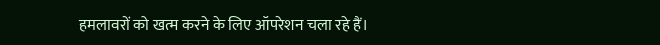हमलावरों को खत्म करने के लिए ऑपरेशन चला रहे हैं।